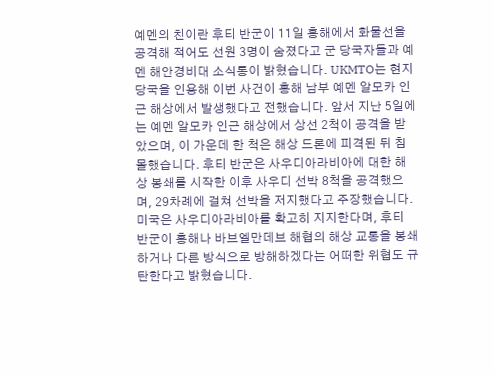예멘의 친이란 후티 반군이 11일 홍해에서 화물선을 공격해 적어도 선원 3명이 숨졌다고 군 당국자들과 예멘 해안경비대 소식통이 밝혔습니다. UKMTO는 현지 당국을 인용해 이번 사건이 홍해 남부 예멘 알모카 인근 해상에서 발생했다고 전했습니다. 앞서 지난 5일에는 예멘 알모카 인근 해상에서 상선 2척이 공격을 받았으며, 이 가운데 한 척은 해상 드론에 피격된 뒤 침몰했습니다. 후티 반군은 사우디아라비아에 대한 해상 봉쇄를 시작한 이후 사우디 선박 8척을 공격했으며, 29차례에 걸쳐 선박을 저지했다고 주장했습니다. 미국은 사우디아라비아를 확고히 지지한다며, 후티 반군이 홍해나 바브엘만데브 해협의 해상 교통을 봉쇄하거나 다른 방식으로 방해하겠다는 어떠한 위협도 규탄한다고 밝혔습니다.